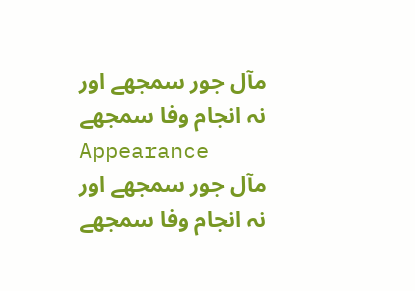مآل جور سمجھے اور نہ انجام وفا سمجھے
Appearance
مآل جور سمجھے اور نہ انجام وفا سمجھے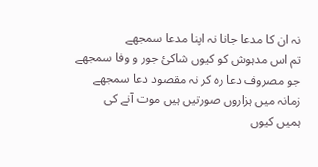نہ ان کا مدعا جانا نہ اپنا مدعا سمجھے
تم اس مدہوش کو کیوں شاکیٔ جور و وفا سمجھے
جو مصروف دعا رہ کر نہ مقصود دعا سمجھے
زمانہ میں ہزاروں صورتیں ہیں موت آنے کی
ہمیں کیوں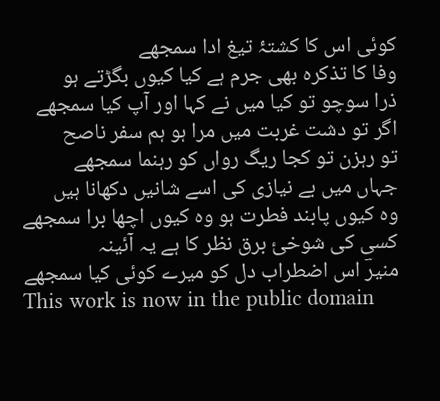کوئی اس کا کشتۂ تیغ ادا سمجھے
وفا کا تذکرہ بھی جرم ہے کیا کیوں بگڑتے ہو
ذرا سوچو تو کیا میں نے کہا اور آپ کیا سمجھے
اگر تو دشت غربت میں مرا ہو ہم سفر ناصح
تو رہزن تو کجا ریگ رواں کو رہنما سمجھے
جہاں میں بے نیازی کی اسے شانیں دکھانا ہیں
وہ کیوں پابند فطرت ہو وہ کیوں اچھا برا سمجھے
کسی کی شوخیٔ برق نظر کا ہے یہ آئینہ
منیرؔ اس اضطراب دل کو میرے کوئی کیا سمجھے
This work is now in the public domain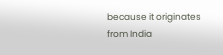because it originates from India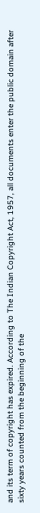and its term of copyright has expired. According to The Indian Copyright Act, 1957, all documents enter the public domain after sixty years counted from the beginning of the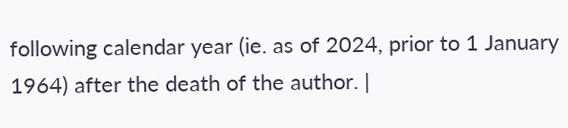following calendar year (ie. as of 2024, prior to 1 January 1964) after the death of the author. |